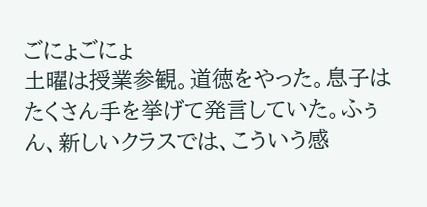ごにょごにょ
土曜は授業参観。道徳をやった。息子はたくさん手を挙げて発言していた。ふぅん、新しいクラスでは、こういう感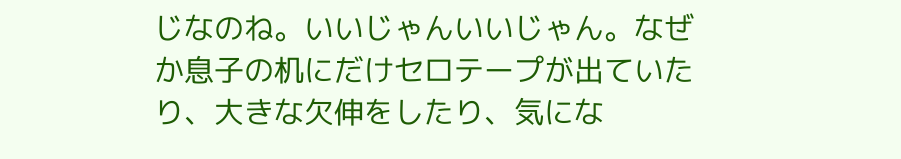じなのね。いいじゃんいいじゃん。なぜか息子の机にだけセロテープが出ていたり、大きな欠伸をしたり、気にな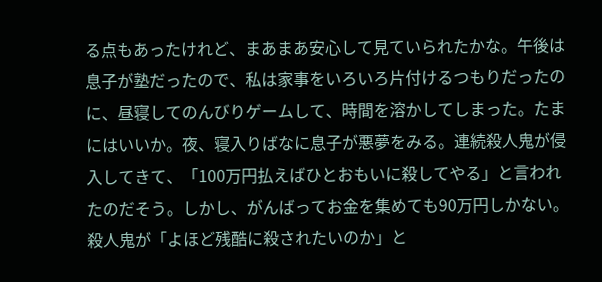る点もあったけれど、まあまあ安心して見ていられたかな。午後は息子が塾だったので、私は家事をいろいろ片付けるつもりだったのに、昼寝してのんびりゲームして、時間を溶かしてしまった。たまにはいいか。夜、寝入りばなに息子が悪夢をみる。連続殺人鬼が侵入してきて、「100万円払えばひとおもいに殺してやる」と言われたのだそう。しかし、がんばってお金を集めても90万円しかない。殺人鬼が「よほど残酷に殺されたいのか」と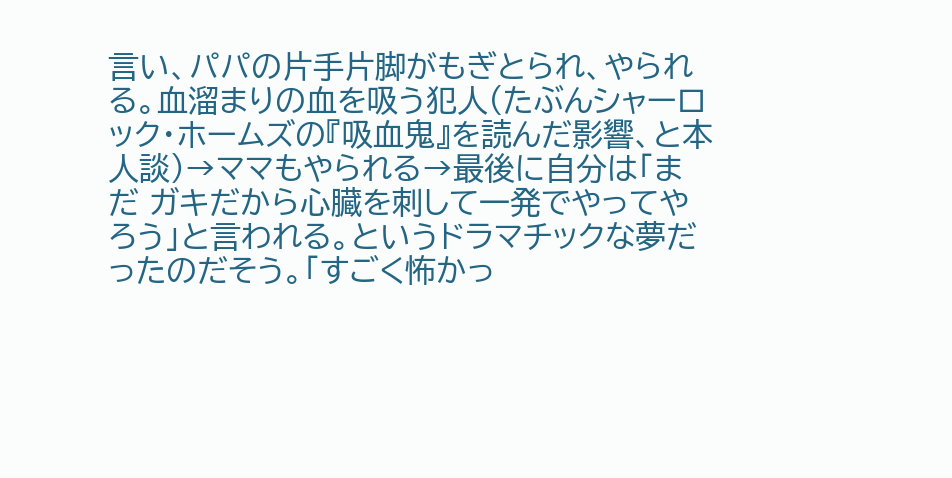言い、パパの片手片脚がもぎとられ、やられる。血溜まりの血を吸う犯人(たぶんシャーロック・ホームズの『吸血鬼』を読んだ影響、と本人談)→ママもやられる→最後に自分は「まだ ガキだから心臓を刺して一発でやってやろう」と言われる。というドラマチックな夢だったのだそう。「すごく怖かっ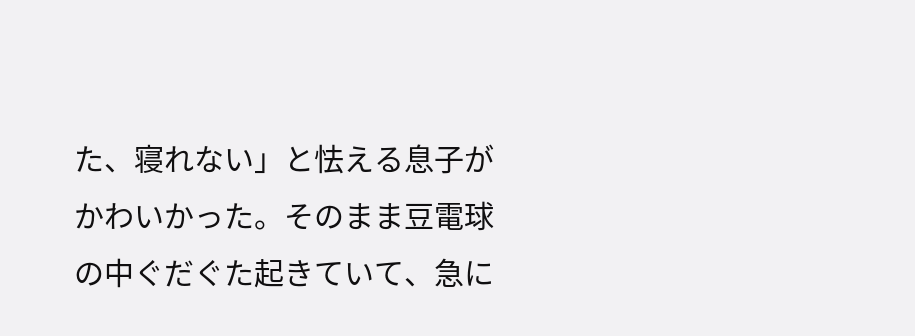た、寝れない」と怯える息子がかわいかった。そのまま豆電球の中ぐだぐた起きていて、急に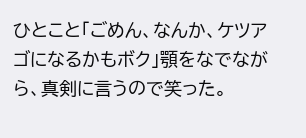ひとこと「ごめん、なんか、ケツアゴになるかもボク」顎をなでながら、真剣に言うので笑った。